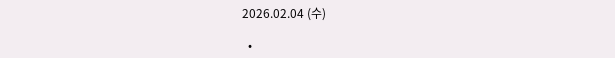2026.02.04 (수)

  •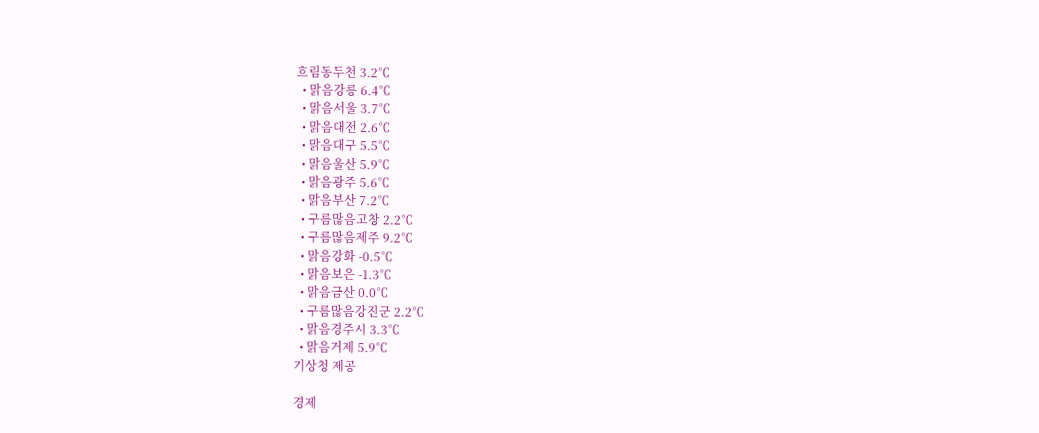흐림동두천 3.2℃
  • 맑음강릉 6.4℃
  • 맑음서울 3.7℃
  • 맑음대전 2.6℃
  • 맑음대구 5.5℃
  • 맑음울산 5.9℃
  • 맑음광주 5.6℃
  • 맑음부산 7.2℃
  • 구름많음고창 2.2℃
  • 구름많음제주 9.2℃
  • 맑음강화 -0.5℃
  • 맑음보은 -1.3℃
  • 맑음금산 0.0℃
  • 구름많음강진군 2.2℃
  • 맑음경주시 3.3℃
  • 맑음거제 5.9℃
기상청 제공

경제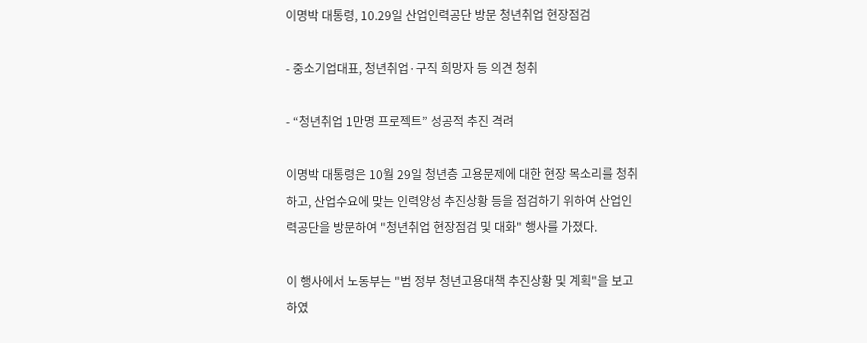이명박 대통령, 10.29일 산업인력공단 방문 청년취업 현장점검

- 중소기업대표, 청년취업·구직 희망자 등 의견 청취

- “청년취업 1만명 프로젝트” 성공적 추진 격려

이명박 대통령은 10월 29일 청년층 고용문제에 대한 현장 목소리를 청취하고, 산업수요에 맞는 인력양성 추진상황 등을 점검하기 위하여 산업인력공단을 방문하여 "청년취업 현장점검 및 대화" 행사를 가졌다.

이 행사에서 노동부는 "범 정부 청년고용대책 추진상황 및 계획"을 보고하였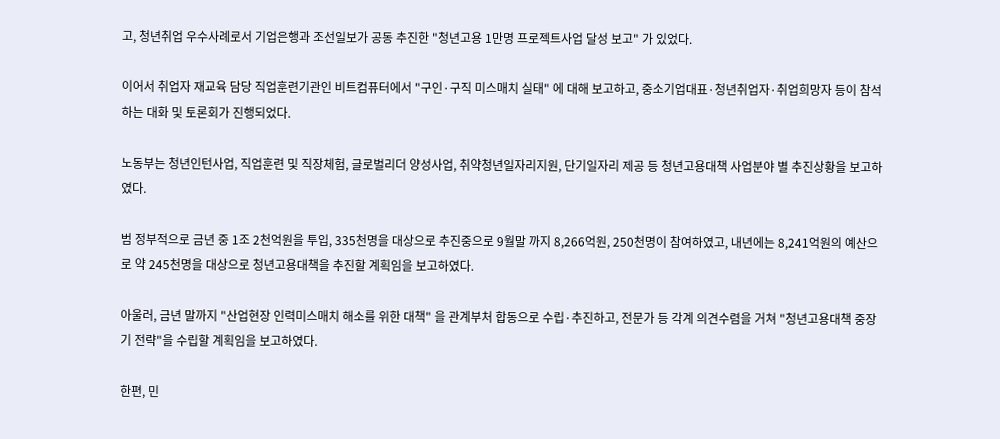고, 청년취업 우수사례로서 기업은행과 조선일보가 공동 추진한 "청년고용 1만명 프로젝트사업 달성 보고" 가 있었다.

이어서 취업자 재교육 담당 직업훈련기관인 비트컴퓨터에서 "구인·구직 미스매치 실태" 에 대해 보고하고, 중소기업대표·청년취업자·취업희망자 등이 참석하는 대화 및 토론회가 진행되었다.

노동부는 청년인턴사업, 직업훈련 및 직장체험, 글로벌리더 양성사업, 취약청년일자리지원, 단기일자리 제공 등 청년고용대책 사업분야 별 추진상황을 보고하였다.

범 정부적으로 금년 중 1조 2천억원을 투입, 335천명을 대상으로 추진중으로 9월말 까지 8,266억원, 250천명이 참여하였고, 내년에는 8,241억원의 예산으로 약 245천명을 대상으로 청년고용대책을 추진할 계획임을 보고하였다.

아울러, 금년 말까지 "산업현장 인력미스매치 해소를 위한 대책" 을 관계부처 합동으로 수립·추진하고, 전문가 등 각계 의견수렴을 거쳐 "청년고용대책 중장기 전략"을 수립할 계획임을 보고하였다.

한편, 민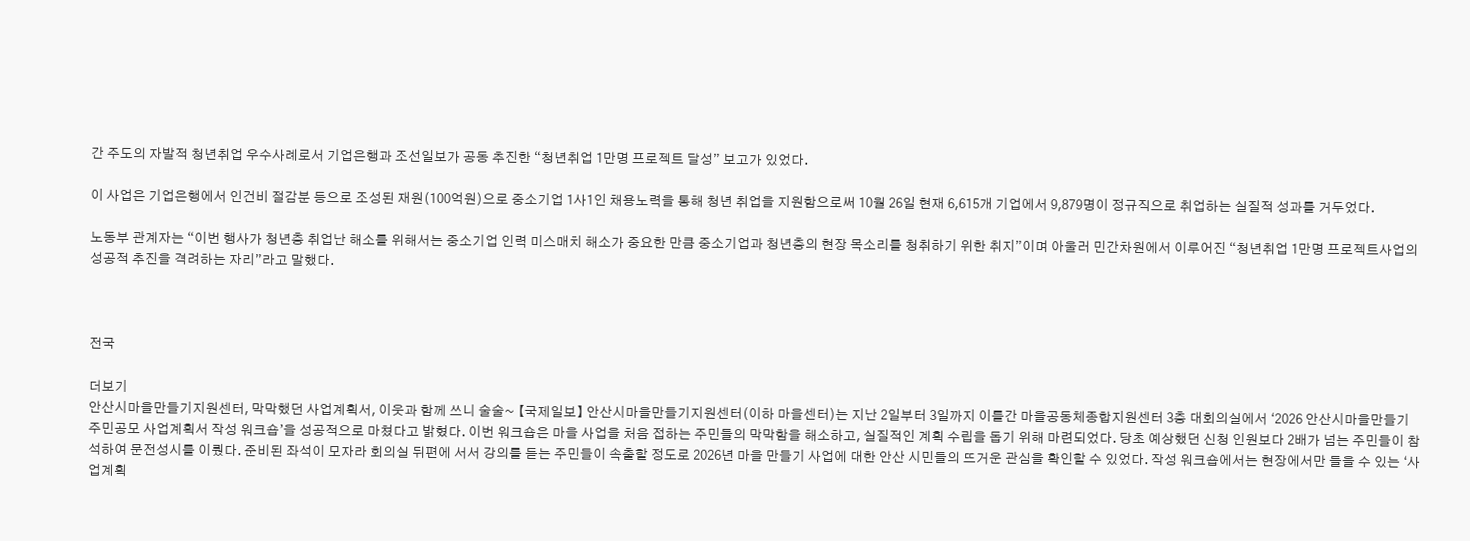간 주도의 자발적 청년취업 우수사례로서 기업은행과 조선일보가 공동 추진한 “청년취업 1만명 프로젝트 달성” 보고가 있었다.

이 사업은 기업은행에서 인건비 절감분 등으로 조성된 재원(100억원)으로 중소기업 1사1인 채용노력을 통해 청년 취업을 지원함으로써 10월 26일 현재 6,615개 기업에서 9,879명이 정규직으로 취업하는 실질적 성과를 거두었다.

노동부 관계자는 “이번 행사가 청년층 취업난 해소를 위해서는 중소기업 인력 미스매치 해소가 중요한 만큼 중소기업과 청년층의 현장 목소리를 청취하기 위한 취지”이며 아울러 민간차원에서 이루어진 “청년취업 1만명 프로젝트사업의 성공적 추진을 격려하는 자리”라고 말했다.



전국

더보기
안산시마을만들기지원센터, 막막했던 사업계획서, 이웃과 함께 쓰니 술술~ 【국제일보】 안산시마을만들기지원센터(이하 마을센터)는 지난 2일부터 3일까지 이틀간 마을공동체종합지원센터 3층 대회의실에서 ‘2026 안산시마을만들기 주민공모 사업계획서 작성 워크숍’을 성공적으로 마쳤다고 밝혔다. 이번 워크숍은 마을 사업을 처음 접하는 주민들의 막막함을 해소하고, 실질적인 계획 수립을 돕기 위해 마련되었다. 당초 예상했던 신청 인원보다 2배가 넘는 주민들이 참석하여 문전성시를 이뤘다. 준비된 좌석이 모자라 회의실 뒤편에 서서 강의를 듣는 주민들이 속출할 정도로 2026년 마을 만들기 사업에 대한 안산 시민들의 뜨거운 관심을 확인할 수 있었다. 작성 워크숍에서는 현장에서만 들을 수 있는 ‘사업계획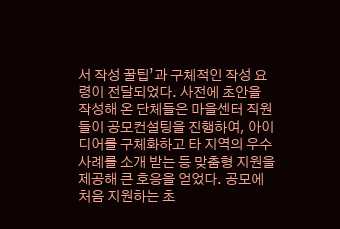서 작성 꿀팁’과 구체적인 작성 요령이 전달되었다. 사전에 초안을 작성해 온 단체들은 마을센터 직원들이 공모컨설팅을 진행하여, 아이디어를 구체화하고 타 지역의 우수 사례를 소개 받는 등 맞춤형 지원을 제공해 큰 호응을 얻었다. 공모에 처음 지원하는 초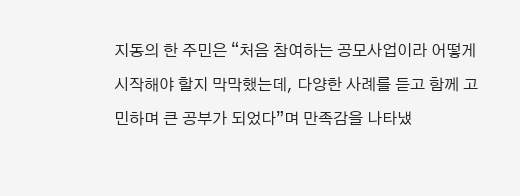지동의 한 주민은 “처음 참여하는 공모사업이라 어떻게 시작해야 할지 막막했는데, 다양한 사례를 듣고 함께 고민하며 큰 공부가 되었다”며 만족감을 나타냈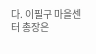다. 이필구 마을센터 총장은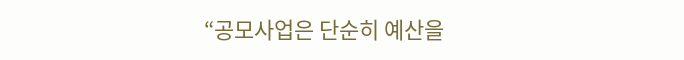“공모사업은 단순히 예산을